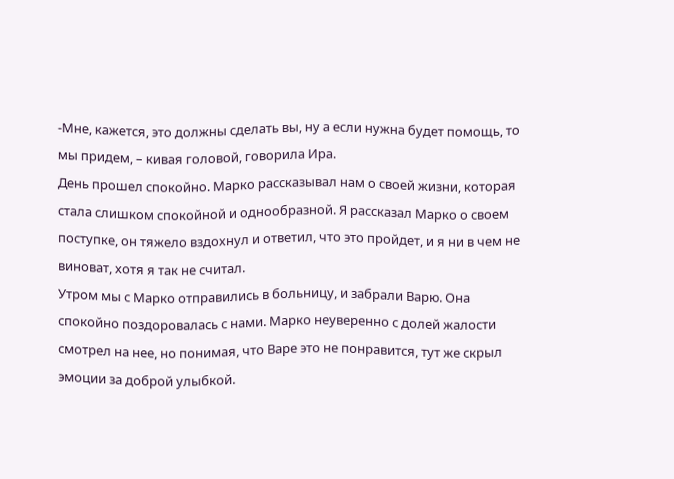-Мне, кажется, это должны сделать вы, ну а если нужна будет помощь, то мы придем, – кивая головой, говорила Ира.
День прошел спокойно. Марко рассказывал нам о своей жизни, которая стала слишком спокойной и однообразной. Я рассказал Марко о своем поступке, он тяжело вздохнул и ответил, что это пройдет, и я ни в чем не виноват, хотя я так не считал.
Утром мы с Марко отправились в больницу, и забрали Варю. Она спокойно поздоровалась с нами. Марко неуверенно с долей жалости смотрел на нее, но понимая, что Варе это не понравится, тут же скрыл эмоции за доброй улыбкой.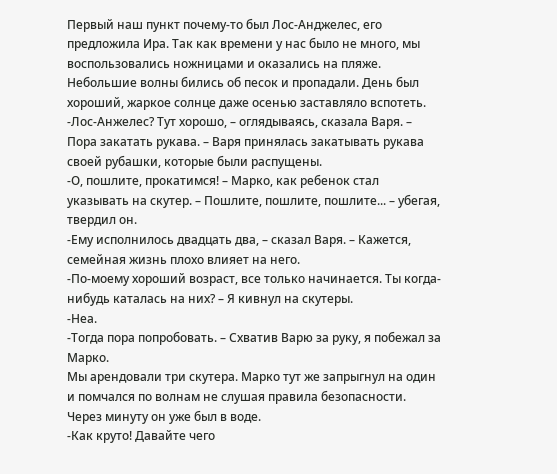Первый наш пункт почему-то был Лос-Анджелес, его предложила Ира. Так как времени у нас было не много, мы воспользовались ножницами и оказались на пляже. Небольшие волны бились об песок и пропадали. День был хороший, жаркое солнце даже осенью заставляло вспотеть.
-Лос-Анжелес? Тут хорошо, – оглядываясь, сказала Варя. – Пора закатать рукава. – Варя принялась закатывать рукава своей рубашки, которые были распущены.
-О, пошлите, прокатимся! – Марко, как ребенок стал указывать на скутер. – Пошлите, пошлите, пошлите... – убегая, твердил он.
-Ему исполнилось двадцать два, – сказал Варя. – Кажется, семейная жизнь плохо влияет на него.
-По-моему хороший возраст, все только начинается. Ты когда-нибудь каталась на них? – Я кивнул на скутеры.
-Неа.
-Тогда пора попробовать. – Схватив Варю за руку, я побежал за Марко.
Мы арендовали три скутера. Марко тут же запрыгнул на один и помчался по волнам не слушая правила безопасности. Через минуту он уже был в воде.
-Как круто! Давайте чего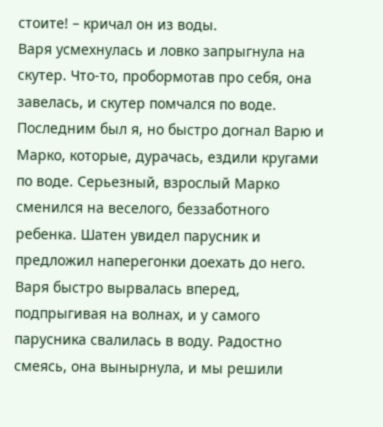стоите! – кричал он из воды.
Варя усмехнулась и ловко запрыгнула на скутер. Что-то, пробормотав про себя, она завелась, и скутер помчался по воде. Последним был я, но быстро догнал Варю и Марко, которые, дурачась, ездили кругами по воде. Серьезный, взрослый Марко сменился на веселого, беззаботного ребенка. Шатен увидел парусник и предложил наперегонки доехать до него. Варя быстро вырвалась вперед, подпрыгивая на волнах, и у самого парусника свалилась в воду. Радостно смеясь, она вынырнула, и мы решили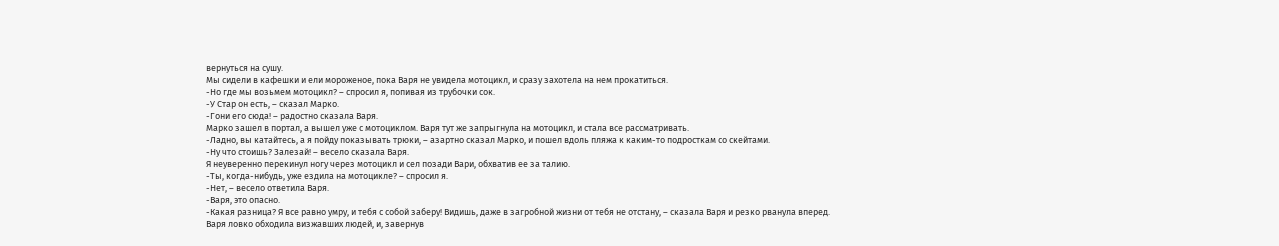вернуться на сушу.
Мы сидели в кафешки и ели мороженое, пока Варя не увидела мотоцикл, и сразу захотела на нем прокатиться.
-Но где мы возьмем мотоцикл? – спросил я, попивая из трубочки сок.
-У Стар он есть, – сказал Марко.
-Гони его сюда! – радостно сказала Варя.
Марко зашел в портал, а вышел уже с мотоциклом. Варя тут же запрыгнула на мотоцикл, и стала все рассматривать.
-Ладно, вы катайтесь, а я пойду показывать трюки, – азартно сказал Марко, и пошел вдоль пляжа к каким-то подросткам со скейтами.
-Ну что стоишь? Залезай! – весело сказала Варя.
Я неуверенно перекинул ногу через мотоцикл и сел позади Вари, обхватив ее за талию.
-Ты, когда-нибудь, уже ездила на мотоцикле? – спросил я.
-Нет, – весело ответила Варя.
-Варя, это опасно.
-Какая разница? Я все равно умру, и тебя с собой заберу! Видишь, даже в загробной жизни от тебя не отстану, – сказала Варя и резко рванула вперед.
Варя ловко обходила визжавших людей, и, завернув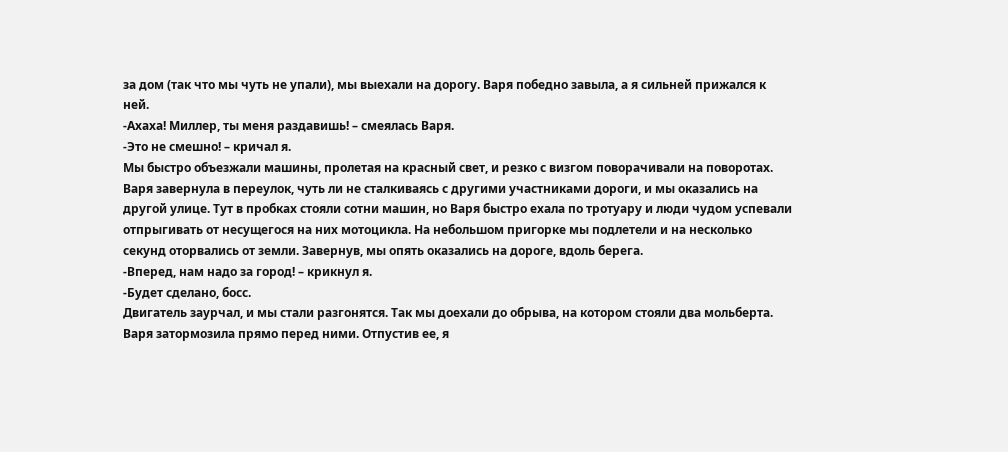за дом (так что мы чуть не упали), мы выехали на дорогу. Варя победно завыла, а я сильней прижался к ней.
-Ахаха! Миллер, ты меня раздавишь! – смеялась Варя.
-Это не смешно! – кричал я.
Мы быстро объезжали машины, пролетая на красный свет, и резко с визгом поворачивали на поворотах. Варя завернула в переулок, чуть ли не сталкиваясь с другими участниками дороги, и мы оказались на другой улице. Тут в пробках стояли сотни машин, но Варя быстро ехала по тротуару и люди чудом успевали отпрыгивать от несущегося на них мотоцикла. На небольшом пригорке мы подлетели и на несколько секунд оторвались от земли. Завернув, мы опять оказались на дороге, вдоль берега.
-Вперед, нам надо за город! – крикнул я.
-Будет сделано, босс.
Двигатель заурчал, и мы стали разгонятся. Так мы доехали до обрыва, на котором стояли два мольберта. Варя затормозила прямо перед ними. Отпустив ее, я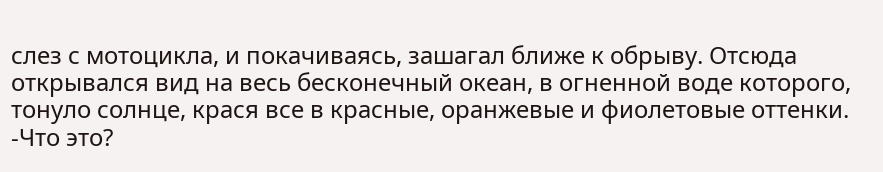слез с мотоцикла, и покачиваясь, зашагал ближе к обрыву. Отсюда открывался вид на весь бесконечный океан, в огненной воде которого, тонуло солнце, крася все в красные, оранжевые и фиолетовые оттенки.
-Что это?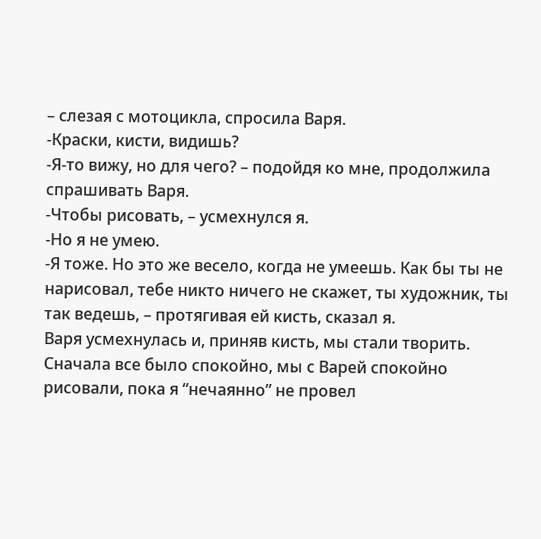– слезая с мотоцикла, спросила Варя.
-Краски, кисти, видишь?
-Я-то вижу, но для чего? – подойдя ко мне, продолжила спрашивать Варя.
-Чтобы рисовать, – усмехнулся я.
-Но я не умею.
-Я тоже. Но это же весело, когда не умеешь. Как бы ты не нарисовал, тебе никто ничего не скажет, ты художник, ты так ведешь, – протягивая ей кисть, сказал я.
Варя усмехнулась и, приняв кисть, мы стали творить. Сначала все было спокойно, мы с Варей спокойно рисовали, пока я “нечаянно” не провел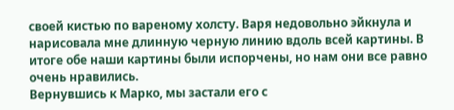своей кистью по вареному холсту. Варя недовольно эйкнула и нарисовала мне длинную черную линию вдоль всей картины. В итоге обе наши картины были испорчены, но нам они все равно очень нравились.
Вернувшись к Марко, мы застали его с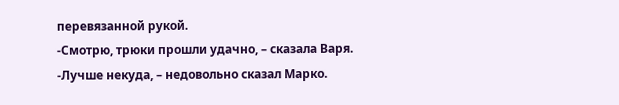перевязанной рукой.
-Смотрю, трюки прошли удачно, – сказала Варя.
-Лучше некуда, – недовольно сказал Марко.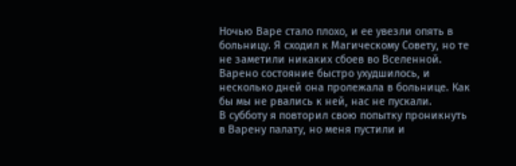Ночью Варе стало плохо, и ее увезли опять в больницу. Я сходил к Магическому Совету, но те не заметили никаких сбоев во Вселенной. Варено состояние быстро ухудшилось, и несколько дней она пролежала в больнице. Как бы мы не рвались к ней, нас не пускали.
В субботу я повторил свою попытку проникнуть в Варену палату, но меня пустили и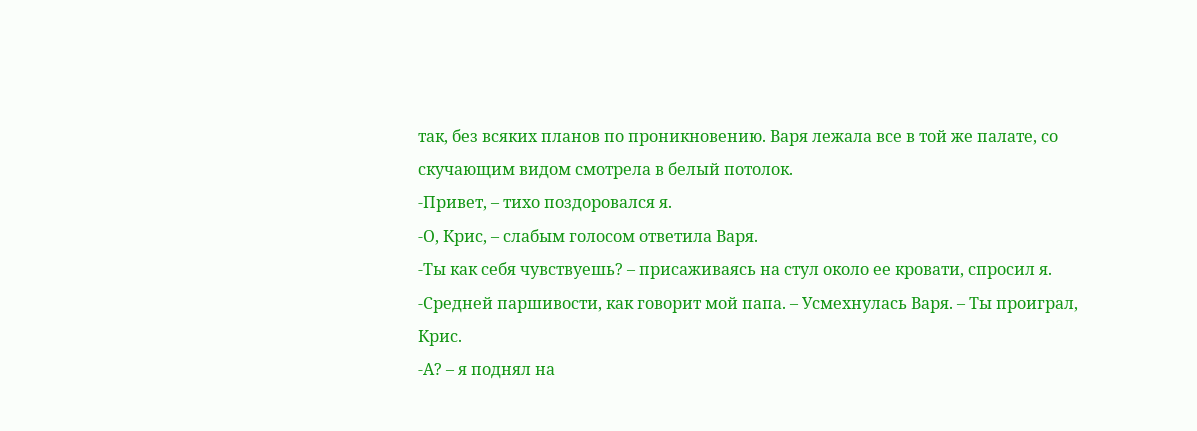так, без всяких планов по проникновению. Варя лежала все в той же палате, со скучающим видом смотрела в белый потолок.
-Привет, – тихо поздоровался я.
-О, Крис, – слабым голосом ответила Варя.
-Ты как себя чувствуешь? – присаживаясь на стул около ее кровати, спросил я.
-Средней паршивости, как говорит мой папа. – Усмехнулась Варя. – Ты проиграл, Крис.
-А? – я поднял на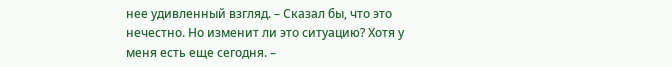нее удивленный взгляд. – Сказал бы, что это нечестно. Но изменит ли это ситуацию? Хотя у меня есть еще сегодня. –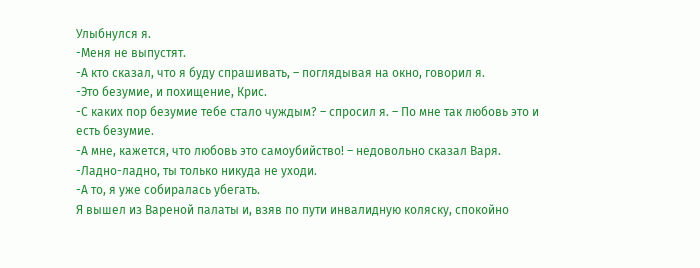Улыбнулся я.
-Меня не выпустят.
-А кто сказал, что я буду спрашивать, – поглядывая на окно, говорил я.
-Это безумие, и похищение, Крис.
-С каких пор безумие тебе стало чуждым? – спросил я. – По мне так любовь это и есть безумие.
-А мне, кажется, что любовь это самоубийство! – недовольно сказал Варя.
-Ладно-ладно, ты только никуда не уходи.
-А то, я уже собиралась убегать.
Я вышел из Вареной палаты и, взяв по пути инвалидную коляску, спокойно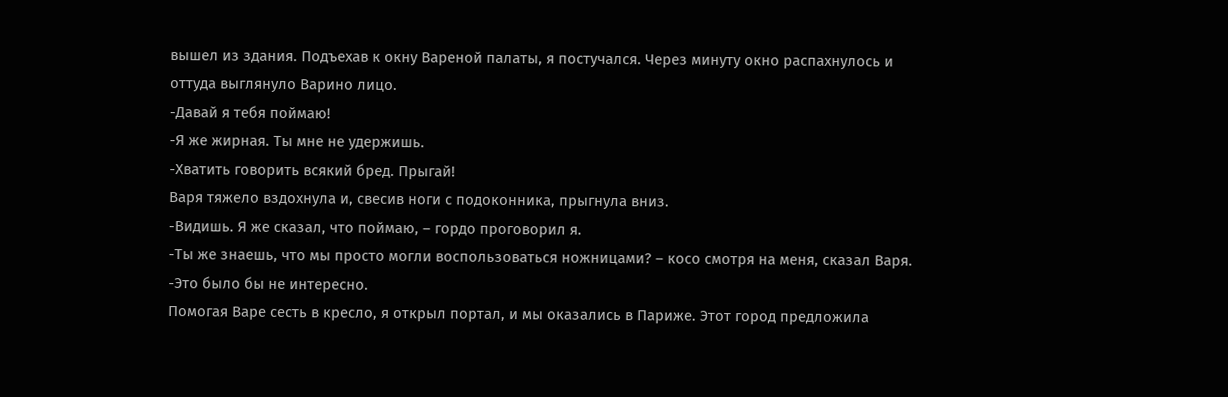вышел из здания. Подъехав к окну Вареной палаты, я постучался. Через минуту окно распахнулось и оттуда выглянуло Варино лицо.
-Давай я тебя поймаю!
-Я же жирная. Ты мне не удержишь.
-Хватить говорить всякий бред. Прыгай!
Варя тяжело вздохнула и, свесив ноги с подоконника, прыгнула вниз.
-Видишь. Я же сказал, что поймаю, – гордо проговорил я.
-Ты же знаешь, что мы просто могли воспользоваться ножницами? – косо смотря на меня, сказал Варя.
-Это было бы не интересно.
Помогая Варе сесть в кресло, я открыл портал, и мы оказались в Париже. Этот город предложила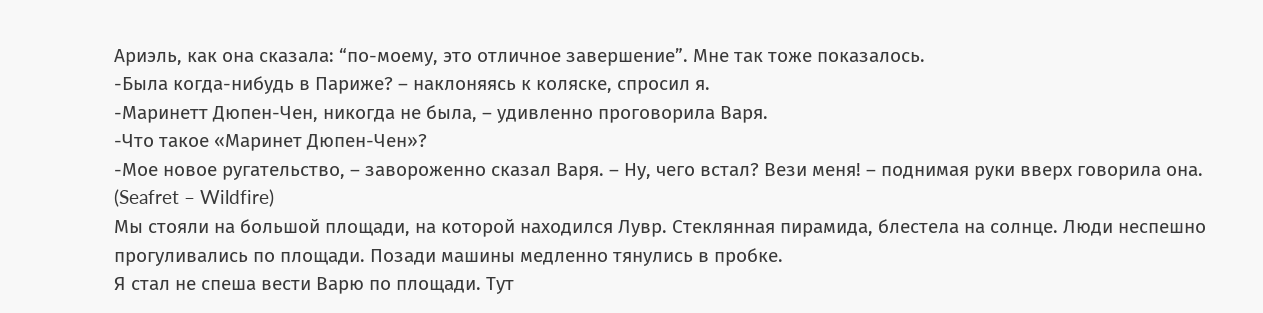Ариэль, как она сказала: “по-моему, это отличное завершение”. Мне так тоже показалось.
-Была когда-нибудь в Париже? – наклоняясь к коляске, спросил я.
-Маринетт Дюпен-Чен, никогда не была, – удивленно проговорила Варя.
-Что такое «Маринет Дюпен-Чен»?
-Мое новое ругательство, – завороженно сказал Варя. – Ну, чего встал? Вези меня! – поднимая руки вверх говорила она.
(Seafret – Wildfire)
Мы стояли на большой площади, на которой находился Лувр. Стеклянная пирамида, блестела на солнце. Люди неспешно прогуливались по площади. Позади машины медленно тянулись в пробке.
Я стал не спеша вести Варю по площади. Тут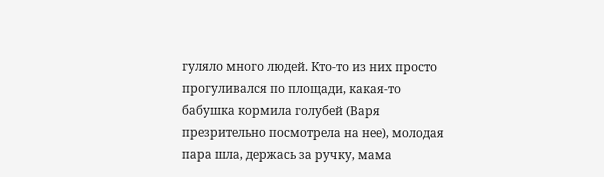гуляло много людей. Кто-то из них просто прогуливался по площади, какая-то бабушка кормила голубей (Варя презрительно посмотрела на нее), молодая пара шла, держась за ручку, мама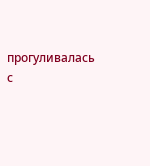прогуливалась с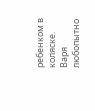ребенком в коляске. Варя любопытно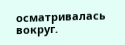осматривалась вокруг.